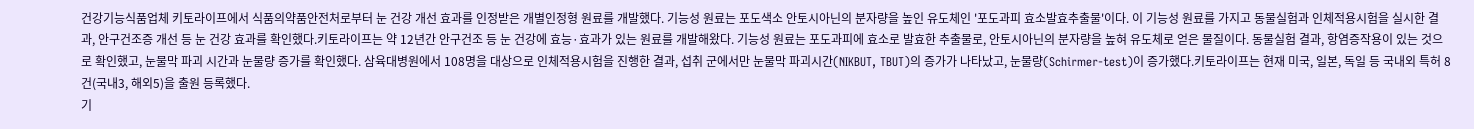건강기능식품업체 키토라이프에서 식품의약품안전처로부터 눈 건강 개선 효과를 인정받은 개별인정형 원료를 개발했다. 기능성 원료는 포도색소 안토시아닌의 분자량을 높인 유도체인 '포도과피 효소발효추출물'이다. 이 기능성 원료를 가지고 동물실험과 인체적용시험을 실시한 결과, 안구건조증 개선 등 눈 건강 효과를 확인했다.키토라이프는 약 12년간 안구건조 등 눈 건강에 효능·효과가 있는 원료를 개발해왔다. 기능성 원료는 포도과피에 효소로 발효한 추출물로, 안토시아닌의 분자량을 높혀 유도체로 얻은 물질이다. 동물실험 결과, 항염증작용이 있는 것으로 확인했고, 눈물막 파괴 시간과 눈물량 증가를 확인했다. 삼육대병원에서 108명을 대상으로 인체적용시험을 진행한 결과, 섭취 군에서만 눈물막 파괴시간(NIKBUT, TBUT)의 증가가 나타났고, 눈물량(Schirmer-test)이 증가했다.키토라이프는 현재 미국, 일본, 독일 등 국내외 특허 8건(국내3, 해외5)을 출원 등록했다.
기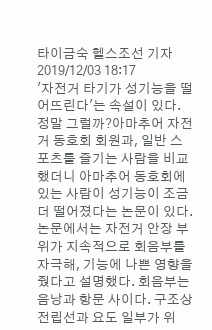타이금숙 헬스조선 기자2019/12/03 18:17
'자전거 타기가 성기능을 떨어뜨린다'는 속설이 있다. 정말 그럴까?아마추어 자전거 동호회 회원과, 일반 스포츠를 즐기는 사람을 비교했더니 아마추어 동호회에 있는 사람이 성기능이 조금 더 떨어졌다는 논문이 있다. 논문에서는 자전거 안장 부위가 지속적으로 회음부를 자극해, 기능에 나쁜 영향을 줬다고 설명했다. 회음부는 음낭과 항문 사이다. 구조상 전립선과 요도 일부가 위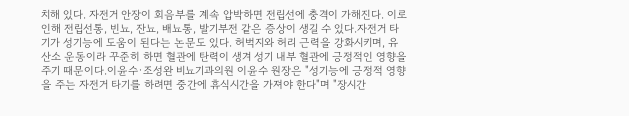치해 있다. 자전거 안장이 회음부를 계속 압박하면 전립선에 충격이 가해진다. 이로 인해 전립선통, 빈뇨, 잔뇨, 배뇨통, 발기부전 같은 증상이 생길 수 있다.자전거 타기가 성기능에 도움이 된다는 논문도 있다. 허벅지와 허리 근력을 강화시키며, 유산소 운동이라 꾸준히 하면 혈관에 탄력이 생겨 성기 내부 혈관에 긍정적인 영향을 주기 때문이다.이윤수·조성완 비뇨기과의원 이윤수 원장은 "성기능에 긍정적 영향을 주는 자전거 타기를 하려면 중간에 휴식시간을 가져야 한다"며 "장시간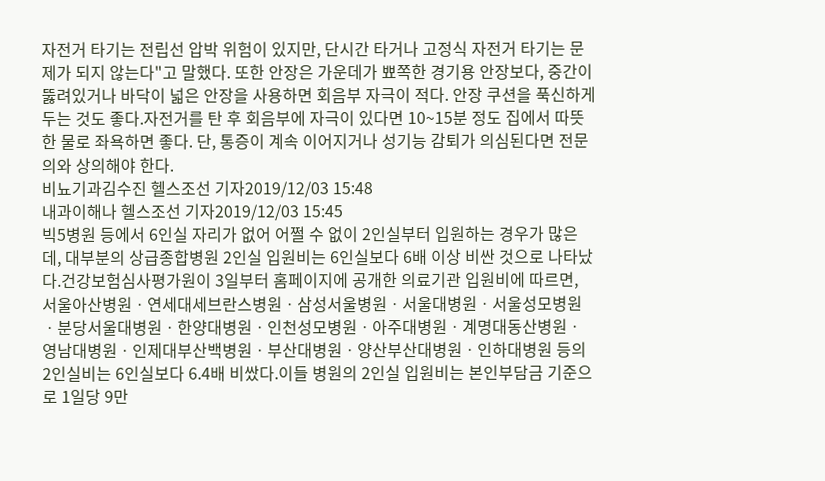자전거 타기는 전립선 압박 위험이 있지만, 단시간 타거나 고정식 자전거 타기는 문제가 되지 않는다"고 말했다. 또한 안장은 가운데가 뾰쪽한 경기용 안장보다, 중간이 뚫려있거나 바닥이 넓은 안장을 사용하면 회음부 자극이 적다. 안장 쿠션을 푹신하게 두는 것도 좋다.자전거를 탄 후 회음부에 자극이 있다면 10~15분 정도 집에서 따뜻한 물로 좌욕하면 좋다. 단, 통증이 계속 이어지거나 성기능 감퇴가 의심된다면 전문의와 상의해야 한다.
비뇨기과김수진 헬스조선 기자2019/12/03 15:48
내과이해나 헬스조선 기자2019/12/03 15:45
빅5병원 등에서 6인실 자리가 없어 어쩔 수 없이 2인실부터 입원하는 경우가 많은데, 대부분의 상급종합병원 2인실 입원비는 6인실보다 6배 이상 비싼 것으로 나타났다.건강보험심사평가원이 3일부터 홈페이지에 공개한 의료기관 입원비에 따르면, 서울아산병원ㆍ연세대세브란스병원ㆍ삼성서울병원ㆍ서울대병원ㆍ서울성모병원ㆍ분당서울대병원ㆍ한양대병원ㆍ인천성모병원ㆍ아주대병원ㆍ계명대동산병원ㆍ영남대병원ㆍ인제대부산백병원ㆍ부산대병원ㆍ양산부산대병원ㆍ인하대병원 등의 2인실비는 6인실보다 6.4배 비쌌다.이들 병원의 2인실 입원비는 본인부담금 기준으로 1일당 9만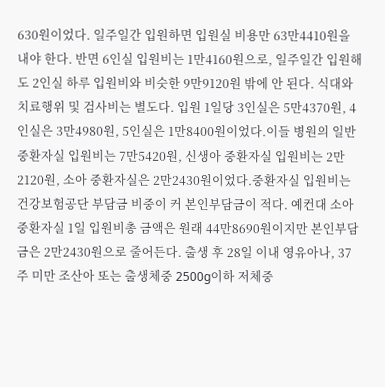630원이었다. 일주일간 입원하면 입원실 비용만 63만4410원을 내야 한다. 반면 6인실 입원비는 1만4160원으로, 일주일간 입원해도 2인실 하루 입원비와 비슷한 9만9120원 밖에 안 된다. 식대와 치료행위 및 검사비는 별도다. 입원 1일당 3인실은 5만4370원, 4인실은 3만4980원, 5인실은 1만8400원이었다.이들 병원의 일반 중환자실 입원비는 7만5420원, 신생아 중환자실 입원비는 2만2120원, 소아 중환자실은 2만2430원이었다.중환자실 입원비는 건강보험공단 부담금 비중이 커 본인부담금이 적다. 예컨대 소아 중환자실 1일 입원비총 금액은 원래 44만8690원이지만 본인부담금은 2만2430원으로 줄어든다. 출생 후 28일 이내 영유아나, 37주 미만 조산아 또는 출생체중 2500g이하 저체중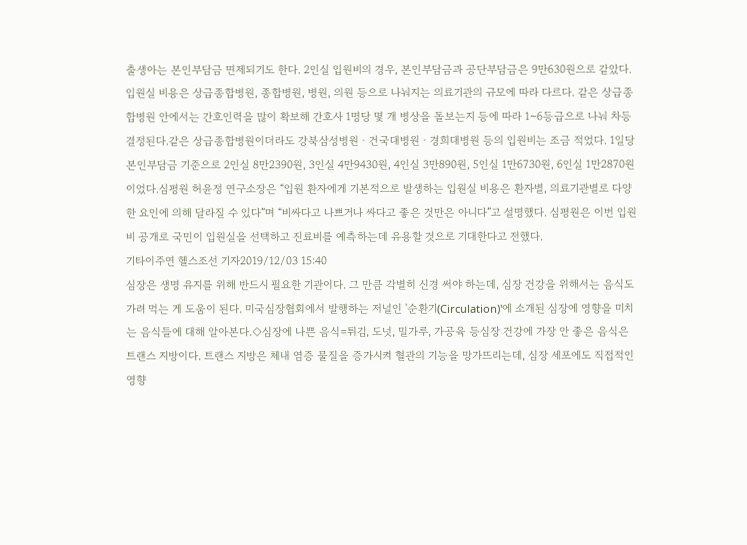출생아는 본인부담금 면제되기도 한다. 2인실 입원비의 경우, 본인부담금과 공단부담금은 9만630원으로 같았다.입원실 비용은 상급종합병원, 종합병원, 병원, 의원 등으로 나눠지는 의료기관의 규모에 따라 다르다. 같은 상급종합병원 안에서는 간호인력을 많이 확보해 간호사 1명당 몇 개 병상을 돌보는지 등에 따라 1~6등급으로 나눠 차등 결정된다.같은 상급종합병원이더라도 강북삼성병원ㆍ건국대병원ㆍ경희대병원 등의 입원비는 조금 적었다. 1일당 본인부담금 기준으로 2인실 8만2390원, 3인실 4만9430원, 4인실 3만890원, 5인실 1만6730원, 6인실 1만2870원이었다.심평원 허윤정 연구소장은 “입원 환자에게 기본적으로 발생하는 입원실 비용은 환자별, 의료기관별로 다양한 요인에 의해 달라질 수 있다”며 “비싸다고 나쁘거나 싸다고 좋은 것만은 아니다”고 설명했다. 심평원은 이번 입원비 공개로 국민이 입원실을 선택하고 진료비를 예측하는데 유용할 것으로 기대한다고 전했다.
기타이주연 헬스조선 기자2019/12/03 15:40
심장은 생명 유지를 위해 반드시 필요한 기관이다. 그 만큼 각별히 신경 써야 하는데, 심장 건강을 위해서는 음식도 가려 먹는 게 도움이 된다. 미국심장협회에서 발행하는 저널인 '순환기(Circulation)'에 소개된 심장에 영향을 미치는 음식들에 대해 알아본다.◇심장에 나쁜 음식=튀김, 도넛, 밀가루, 가공육 등심장 건강에 가장 안 좋은 음식은 트랜스 지방이다. 트랜스 지방은 체내 염증 물질을 증가시켜 혈관의 기능을 망가뜨리는데, 심장 세포에도 직접적인 영향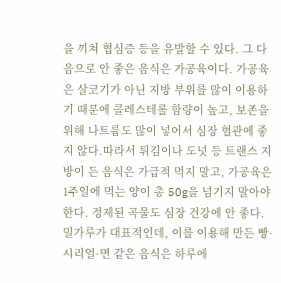을 끼쳐 협심증 등을 유발할 수 있다. 그 다음으로 안 좋은 음식은 가공육이다. 가공육은 살코기가 아닌 지방 부위를 많이 이용하기 때문에 콜레스테롤 함량이 높고, 보존을 위해 나트륨도 많이 넣어서 심장 혈관에 좋지 않다.따라서 튀김이나 도넛 등 트랜스 지방이 든 음식은 가급적 먹지 말고, 가공육은 1주일에 먹는 양이 총 50g을 넘기지 말아야 한다. 정제된 곡물도 심장 건강에 안 좋다. 밀가루가 대표적인데, 이를 이용해 만든 빵·시리얼·면 같은 음식은 하루에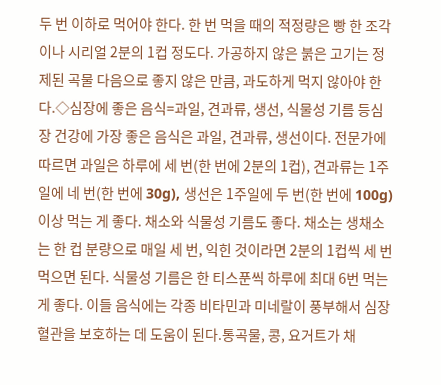두 번 이하로 먹어야 한다. 한 번 먹을 때의 적정량은 빵 한 조각이나 시리얼 2분의 1컵 정도다. 가공하지 않은 붉은 고기는 정제된 곡물 다음으로 좋지 않은 만큼, 과도하게 먹지 않아야 한다.◇심장에 좋은 음식=과일, 견과류, 생선, 식물성 기름 등심장 건강에 가장 좋은 음식은 과일, 견과류, 생선이다. 전문가에 따르면 과일은 하루에 세 번(한 번에 2분의 1컵), 견과류는 1주일에 네 번(한 번에 30g), 생선은 1주일에 두 번(한 번에 100g) 이상 먹는 게 좋다. 채소와 식물성 기름도 좋다. 채소는 생채소는 한 컵 분량으로 매일 세 번, 익힌 것이라면 2분의 1컵씩 세 번 먹으면 된다. 식물성 기름은 한 티스푼씩 하루에 최대 6번 먹는 게 좋다. 이들 음식에는 각종 비타민과 미네랄이 풍부해서 심장 혈관을 보호하는 데 도움이 된다.통곡물, 콩, 요거트가 채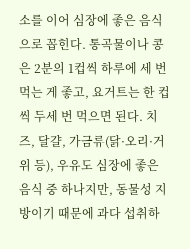소를 이어 심장에 좋은 음식으로 꼽힌다. 통곡물이나 콩은 2분의 1컵씩 하루에 세 번 먹는 게 좋고, 요거트는 한 컵씩 두세 번 먹으면 된다. 치즈, 달걀, 가금류(닭·오리·거위 등), 우유도 심장에 좋은 음식 중 하나지만, 동물성 지방이기 때문에 과다 섭취하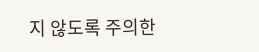지 않도록 주의한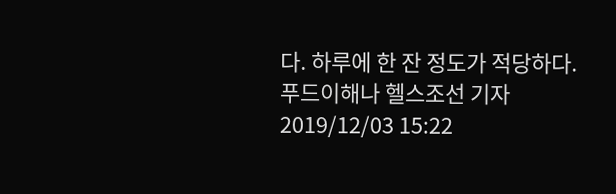다. 하루에 한 잔 정도가 적당하다.
푸드이해나 헬스조선 기자2019/12/03 15:22